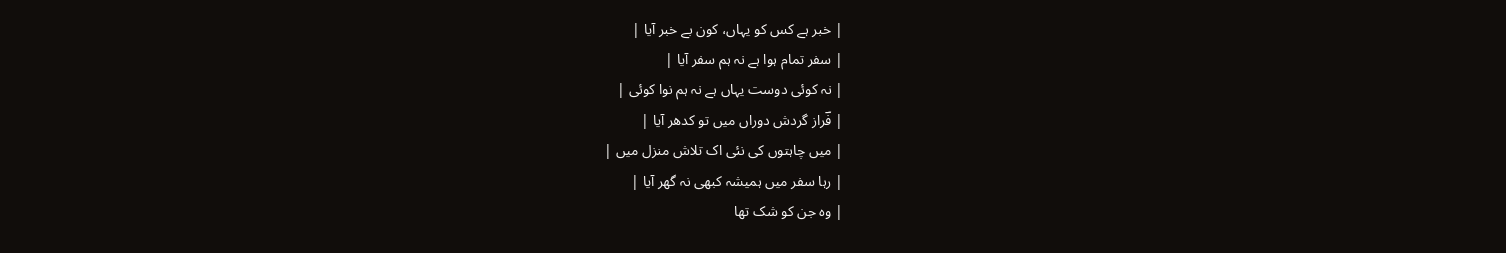| خبر ہے کس کو یہاں، کون بے خبر آیا |
| سفر تمام ہوا ہے نہ ہم سفر آیا |
| نہ کوئی دوست یہاں ہے نہ ہم نوا کوئی |
| فؔراز گردش دوراں میں تو کدھر آیا |
| میں چاہتوں کی نئی اک تلاش منزل میں |
| رہا سفر میں ہمیشہ کبھی نہ گھر آیا |
| وہ جن کو شک تھا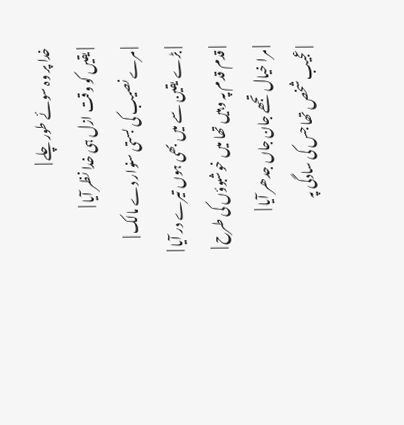خدا پر وہ سوئے طور چلے |
| یقیں کو وقت ازل ہی خدا نظر آیا |
| مرے نصیب کی بستی سنوار دے مالک |
| بڑے یقین سے میں بھی ہوں تیرے در آیا |
| قدم قدم پہ وہیں تھا میں خوشبوؤں کی طرح |
| مرا خیال تجھے جان جاں جدھر آیا |
| عجیب شخص تھا جس کی سادگی پہ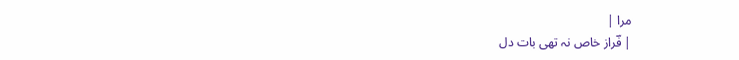مرا |
| فؔراز خاص نہ تھی بات دل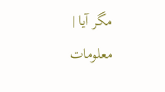مگر آیا |
معلومات